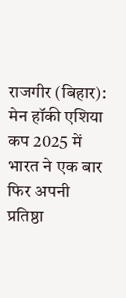राजगीर (बिहार):
मेन हॉकी एशिया कप 2025 में भारत ने एक बार फिर अपनी प्रतिष्ठा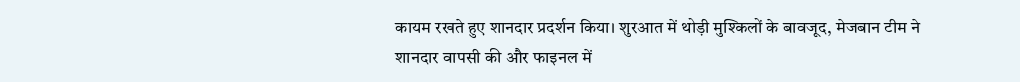कायम रखते हुए शानदार प्रदर्शन किया। शुरआत में थोड़ी मुश्किलों के बावजूद, मेजबान टीम ने शानदार वापसी की और फाइनल में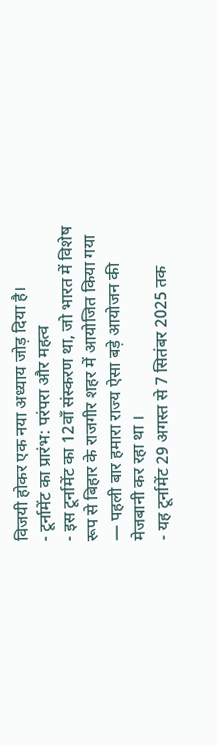विजयी होकर एक नया अध्याय जोड़ दिया है।
- टूर्नामेंट का प्रारंभ: परंपरा और महत्व
- इस टूर्नामेंट का 12वाँ संस्करण था, जो भारत में विशेष रूप से बिहार के राजगीर शहर में आयोजित किया गया — पहली बार हमारा राज्य ऐसा बड़े आयोजन की मेजबानी कर रहा था ।
- यह टूर्नामेंट 29 अगस्त से 7 सितंबर 2025 तक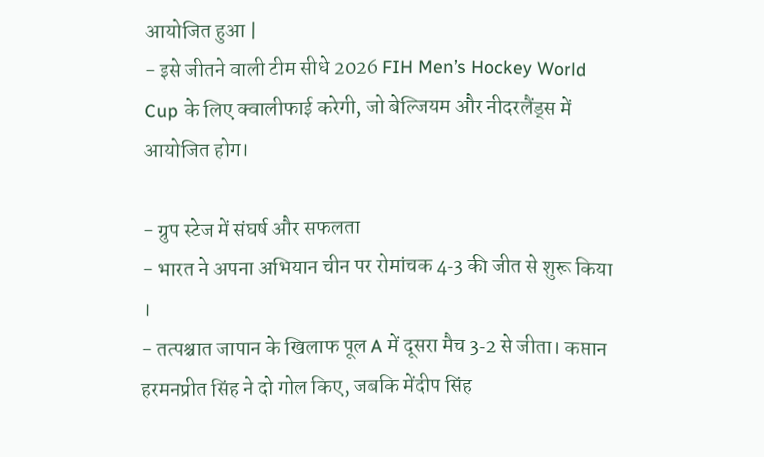आयोजित हुआ |
- इसे जीतने वाली टीम सीधे 2026 FIH Men’s Hockey World Cup के लिए क्वालीफाई करेगी, जो बेल्जियम और नीदरलैंड्स में आयोजित होग।

- ग्रुप स्टेज में संघर्ष और सफलता
- भारत ने अपना अभियान चीन पर रोमांचक 4‑3 की जीत से शुरू किया ।
- तत्पश्चात जापान के खिलाफ पूल A में दूसरा मैच 3‑2 से जीता। कप्तान हरमनप्रीत सिंह ने दो गोल किए, जबकि मेंदीप सिंह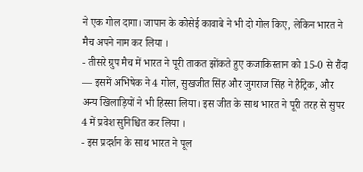ने एक गोल दागा। जापान के कोसेई कावाबे ने भी दो गोल किए, लेकिन भारत ने मैच अपने नाम कर लिया ।
- तीसरे ग्रुप मैच में भारत ने पूरी ताकत झोंकते हुए कजाकिस्तान को 15‑0 से रौंदा — इसमें अभिषेक ने 4 गोल, सुखजीत सिंह और जुगराज सिंह ने हैट्रिक, और अन्य खिलाड़ियों ने भी हिस्सा लिया। इस जीत के साथ भारत ने पूरी तरह से सुपर 4 में प्रवेश सुनिश्चित कर लिया ।
- इस प्रदर्शन के साथ भारत ने पूल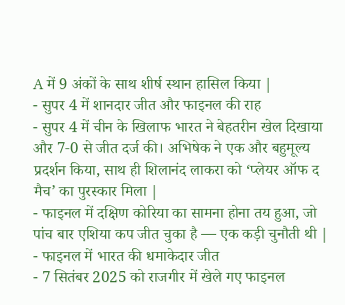A में 9 अंकों के साथ शीर्ष स्थान हासिल किया |
- सुपर 4 में शानदार जीत और फाइनल की राह
- सुपर 4 में चीन के खिलाफ भारत ने बेहतरीन खेल दिखाया और 7‑0 से जीत दर्ज की। अभिषेक ने एक और बहुमूल्य प्रदर्शन किया, साथ ही शिलानंद लाकरा को ‘प्लेयर ऑफ द मैच’ का पुरस्कार मिला |
- फाइनल में दक्षिण कोरिया का सामना होना तय हुआ, जो पांच बार एशिया कप जीत चुका है — एक कड़ी चुनौती थी |
- फाइनल में भारत की धमाकेदार जीत
- 7 सितंबर 2025 को राजगीर में खेले गए फाइनल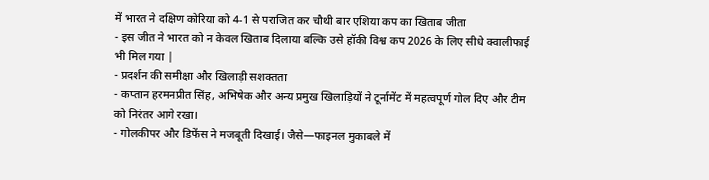में भारत ने दक्षिण कोरिया को 4‑1 से पराजित कर चौथी बार एशिया कप का खिताब जीता
- इस जीत ने भारत को न केवल खिताब दिलाया बल्कि उसे हॉकी विश्व कप 2026 के लिए सीधे क्वालीफाई भी मिल गया |
- प्रदर्शन की समीक्षा और खिलाड़ी सशक्तता
- कप्तान हरमनप्रीत सिंह, अभिषेक और अन्य प्रमुख खिलाड़ियों ने टूर्नामेंट में महत्वपूर्ण गोल दिए और टीम को निरंतर आगे रखा।
- गोलकीपर और डिफेंस ने मजबूती दिखाई। जैसे—फाइनल मुकाबले में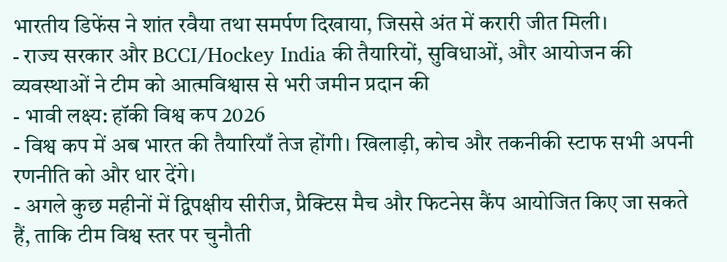भारतीय डिफेंस ने शांत रवैया तथा समर्पण दिखाया, जिससे अंत में करारी जीत मिली।
- राज्य सरकार और BCCI/Hockey India की तैयारियों, सुविधाओं, और आयोजन की व्यवस्थाओं ने टीम को आत्मविश्वास से भरी जमीन प्रदान की
- भावी लक्ष्य: हॉकी विश्व कप 2026
- विश्व कप में अब भारत की तैयारियाँ तेज होंगी। खिलाड़ी, कोच और तकनीकी स्टाफ सभी अपनी रणनीति को और धार देंगे।
- अगले कुछ महीनों में द्विपक्षीय सीरीज, प्रैक्टिस मैच और फिटनेस कैंप आयोजित किए जा सकते हैं, ताकि टीम विश्व स्तर पर चुनौती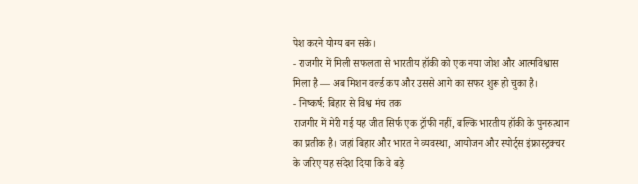पेश करने योग्य बन सके।
- राजगीर में मिली सफलता से भारतीय हॉकी को एक नया जोश और आत्मविश्वास मिला है — अब मिशन वर्ल्ड कप और उससे आगे का सफर शुरू हो चुका है।
- निष्कर्ष: बिहार से विश्व मंच तक
राजगीर में मेरी गई यह जीत सिर्फ एक ट्रॉफी नहीं, बल्कि भारतीय हॉकी के पुनरुत्थान का प्रतीक है। जहां बिहार और भारत ने व्यवस्था, आयोजन और स्पोर्ट्स इंफ्रास्ट्रक्चर के जरिए यह संदेश दिया कि वे बड़े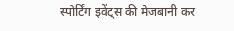स्पोर्टिंग इवेंट्स की मेजबानी कर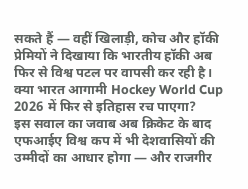सकते हैं — वहीं खिलाड़ी, कोच और हॉकी प्रेमियों ने दिखाया कि भारतीय हॉकी अब फिर से विश्व पटल पर वापसी कर रही है।
क्या भारत आगामी Hockey World Cup 2026 में फिर से इतिहास रच पाएगा?
इस सवाल का जवाब अब क्रिकेट के बाद एफआईए विश्व कप में भी देशवासियों की उम्मीदों का आधार होगा — और राजगीर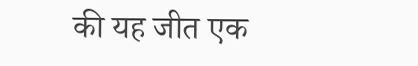की यह जीत एक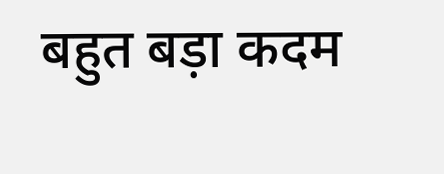बहुत बड़ा कदम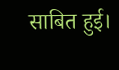साबित हुई।